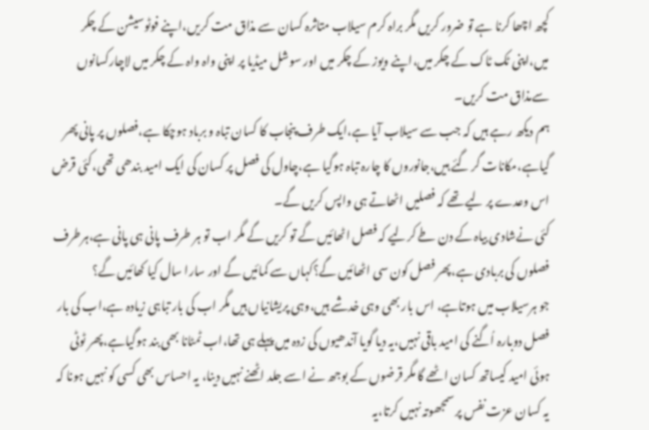کچھ اچھا کرنا ہے تو ضرور کریں مگر براہ کرم سیلاب متاثرہ کسان سے مذاق مت کریں،اپنے فوٹوسیشن کے چکر میں،اپنی ٹک ٹاک کے چکر میں،اپنے ویوز کے چکر میں اور سوشل میڈیا پر اپنی واہ واہ کے چکر میں لاچارکسانوں سےمذاق مت کریں۔
ہم دیکھ رہے ہیں کہ جب سے سیلاب آیا ہے،ایک طرف پنجاب کا کسان تباہ و برباد ہوچکا ہے،فصلوں پر پانی پھر گیاہے،مکانات گر گئے ہیں،جانوروں کا چارہ تباہ ہوگیا ہے،چاول کی فصل پر کسان کی ایک امید بندھی تھی،کئی قرض اس وعدے پر لیے تھے کہ فصلیں اٹھاتے ہی واپس کریں گے۔
کئی نےشادی بیاہ کے دن طے کرلیے کہ فصل اٹھائیں گے تو کریں گے مگر اب تو ہر طرف پانی ہی پانی ہے،ہرطرف فصلوں کی بربادی ہے،پھر فصل کون سی اٹھائیں گے؟کہاں سے کمائیں گے اور سارا سال کیا کھائیں گے؟
جو ہرسیلاب میں ہوتاہے، اس بار بھی وہی خدشے ہیں،وہی پریشانیاں ہیں مگر اب کی بار تباہی زیادہ ہے،اب کی بار فصل دوبارہ اُگنے کی امید باقی نہیں،یہ دیا گویا آندھیوں کی زدہ میں پہلے ہی تھا،اب ٹمٹانا بھی بند ہوگیاہے،پھر ٹوٹی ہوئی امید کیساتھ کسان اٹھے گا مگر قرضوں کے بوجھ نے اسے جلد اٹھنے نہیں دینا، یہ احساس بھی کسی کو نہیں ہونا کہ یہ کسان عزت نفس پر سمجھوتہ نہیں کرتا،یہ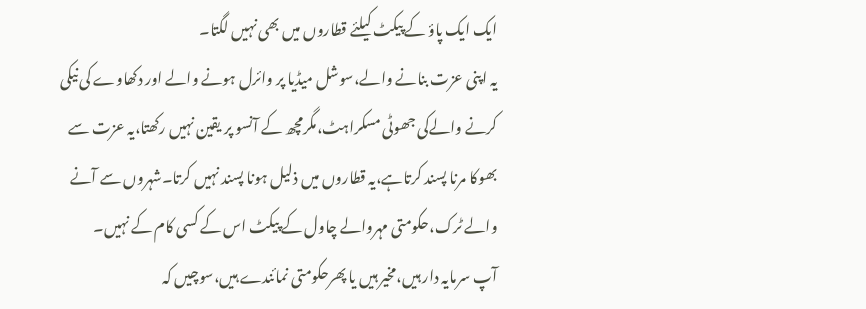ایک ایک پاؤ کے پیکٹ کیلئے قطاروں میں بھی نہیں لگتا۔
یہ اپنی عزت بنانے والے،سوشل میڈیا پر وائرل ہونے والے اور دکھاوے کی نیکی کرنے والےکی جھوٹی مسکراہٹ،مگرمچھ کے آنسو پر یقین نہیں رکھتا،یہ عزت سے بھوکا مرنا پسند کرتاہے،یہ قطاروں میں ذلیل ہونا پسند نہیں کرتا۔شہروں سے آنے والے ٹرک،حکومتی مہروالے چاول کے پیکٹ اس کے کسی کام کے نہیں۔
آپ سرمایہ دار ہیں،مخیر ہیں یا پھرحکومتی نمائندے ہیں،سوچیں کہ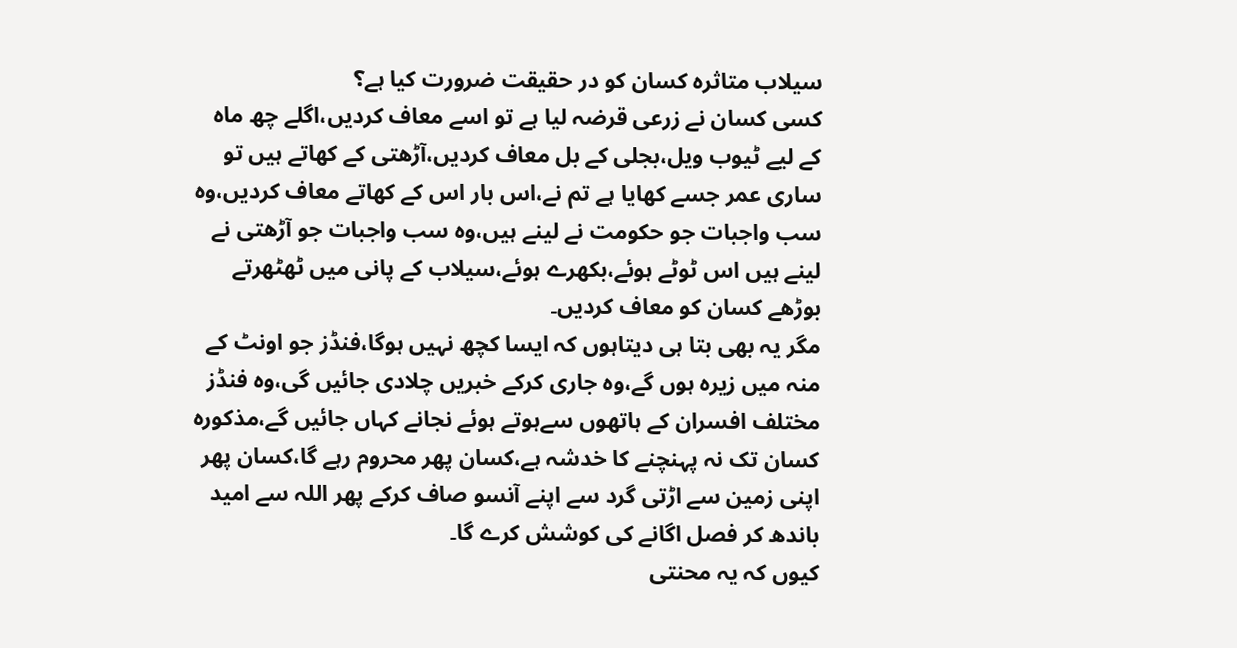سیلاب متاثرہ کسان کو در حقیقت ضرورت کیا ہے؟
کسی کسان نے زرعی قرضہ لیا ہے تو اسے معاف کردیں،اگلے چھ ماہ کے لیے ٹیوب ویل،بجلی کے بل معاف کردیں،آڑھتی کے کھاتے ہیں تو ساری عمر جسے کھایا ہے تم نے،اس بار اس کے کھاتے معاف کردیں،وہ سب واجبات جو حکومت نے لینے ہیں،وہ سب واجبات جو آڑھتی نے لینے ہیں اس ٹوٹے ہوئے،بکھرے ہوئے،سیلاب کے پانی میں ٹھٹھرتے بوڑھے کسان کو معاف کردیں۔
مگر یہ بھی بتا ہی دیتاہوں کہ ایسا کچھ نہیں ہوگا،فنڈز جو اونٹ کے منہ میں زیرہ ہوں گے،وہ جاری کرکے خبریں چلادی جائیں گی،وہ فنڈز مختلف افسران کے ہاتھوں سےہوتے ہوئے نجانے کہاں جائیں گے،مذکورہ کسان تک نہ پہنچنے کا خدشہ ہے،کسان پھر محروم رہے گا،کسان پھر اپنی زمین سے اڑتی گرد سے اپنے آنسو صاف کرکے پھر اللہ سے امید باندھ کر فصل اگانے کی کوشش کرے گا۔
کیوں کہ یہ محنتی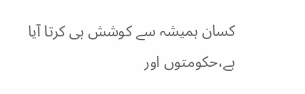کسان ہمیشہ سے کوشش ہی کرتا آیا ہے،حکومتوں اور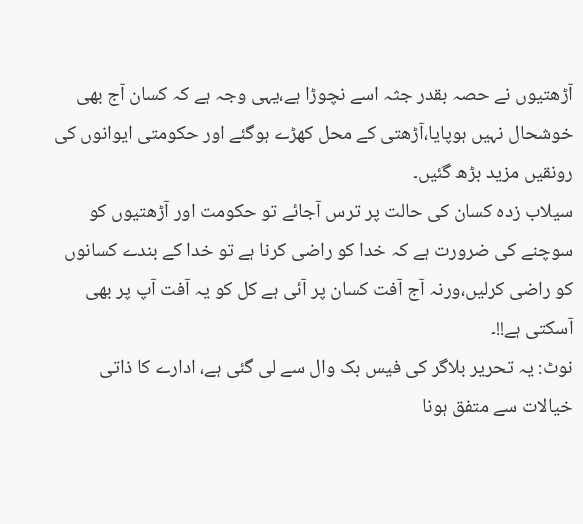آڑھتیوں نے حصہ بقدر جثہ اسے نچوڑا ہے،یہی وجہ ہے کہ کسان آج بھی خوشحال نہیں ہوپایا،آڑھتی کے محل کھڑے ہوگئے اور حکومتی ایوانوں کی رونقیں مزید بڑھ گئیں۔
سیلاب زدہ کسان کی حالت پر ترس آجائے تو حکومت اور آڑھتیوں کو سوچنے کی ضرورت ہے کہ خدا کو راضی کرنا ہے تو خدا کے بندے کسانوں کو راضی کرلیں،ورنہ آج آفت کسان پر آئی ہے کل کو یہ آفت آپ پر بھی آسکتی ہے!!۔
نوٹ: یہ تحریر بلاگر کی فیس بک وال سے لی گئی ہے، ادارے کا ذاتی خیالات سے متفق ہونا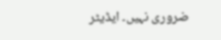ضروری نہیں۔ ایڈیٹر